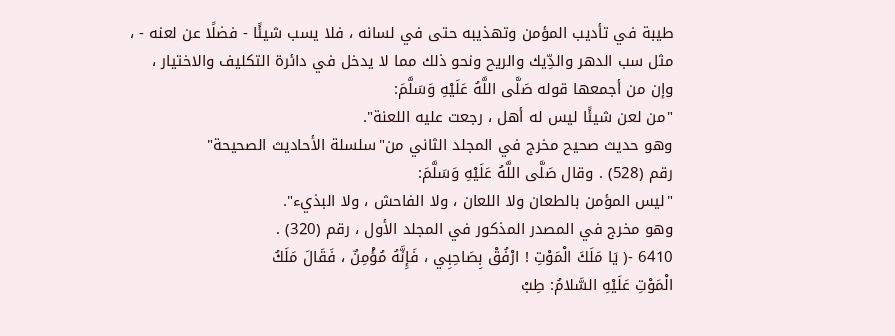طيبة في تأديب المؤمن وتهذيبه حتى في لسانه ، فلا يسب شيئًا - فضلًا عن لعنه - ،
مثل سب الدهر والدِّيك والريح ونحو ذلك مما لا يدخل في دائرة التكليف والاختيار ،
وإن من أجمعها قوله صَلَّى اللَّهُ عَلَيْهِ وَسَلَّمَ:
"من لعن شيئًا ليس له أهل ، رجعت عليه اللعنة".
وهو حديث صحيح مخرج في المجلد الثاني من"سلسلة الأحاديث الصحيحة"
رقم (528) . وقال صَلَّى اللَّهُ عَلَيْهِ وَسَلَّمَ:
"ليس المؤمن بالطعان ولا اللعان ، ولا الفاحش ، ولا البذيء".
وهو مخرج في المصدر المذكور في المجلد الأول ، رقم (320) .
6410 -( يَا مَلَكَ الْمَوْتِ ! ارْفُقْ بِصَاحِبِي ، فَإِنَّهُ مُؤْمِنٌ ، فَقَالَ مَلَكُ
الْمَوْتِ عَلَيْهِ السَّلامُ: طِبْ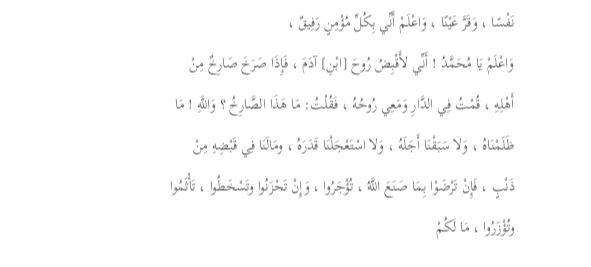نَفْسًا ، وَقَرَّ عَيْنًا ، وَاعْلَمْ أَنِّي بِكُلِّ مُؤْمِنٍ رَفِيقٌ ،
وَاعْلَمْ يَا مُحَمَّدُ ! أَنِّي لأَقْبِضُ رُوحَ [ابْنِ] آدَمَ ، فَإِذَا صَرَخَ صَارِخٌ مِنْ
أَهْلِهِ ، قُمْتُ فِي الدَّارِ وَمَعِي رُوحُهُ ، فَقُلْتُ: مَا هَذَا الصَّارِخُ ؟ وَاللَّهِ ! مَا
ظَلَمْنَاهُ ، وَلا سَبَقْنَا أَجَلَهُ ، وَلا اسْتَعْجَلْنَا قَدَرَهُ ، ومَالَنَا فِي قَبْضِهِ مِنْ
ذَنْبٍ ، فَإِنْ تَرْضَوْا بِمَا صَنَعَ اللَّهُ ، تُؤْجَرُوا ، وَإِنْ تَحْزَنُوا وتَسْخَطُوا ، تَأْثَمُوا
وتُؤْزَرُوا ، مَا لَكُمْ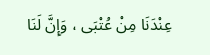عِنْدَنَا مِنْ عُتْبَى ، وَإِنَّ لَنَا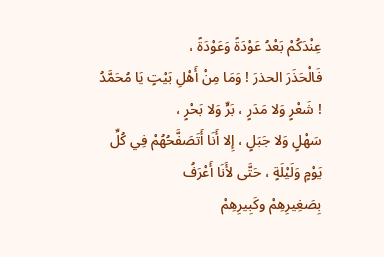عِنْدَكُمْ بَعْدُ عَوْدَةً وَعَوْدَةً ،
فَالْحَذَرَ الحذرَ ! وَمَا مِنْ أَهْلِ بَيْتٍ يَا مُحَمَّدُ ! شَعْرٍ وَلا مَدَرٍ ، بَرٍّ وَلا بَحْرٍ ،
سَهْلٍ وَلا جَبَلٍ ، إِلا أَنَا أَتَصَفَّحُهُمْ فِي كُلِّ يَوْمٍ وَلَيْلَةٍ ، حَتَّى لأَنَا أَعْرَفُ
بِصَغِيرِهِمْ وكَبِيرِهِمْ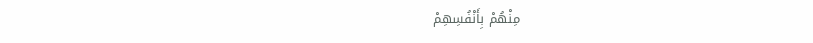مِنْهُمْ بِأَنْفُسِهِمْ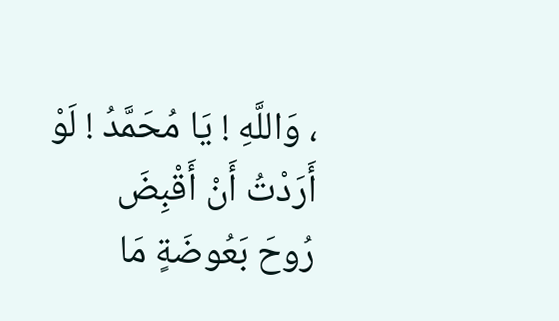، وَاللَّهِ ! يَا مُحَمَّدُ ! لَوْ أَرَدْتُ أَنْ أَقْبِضَ
رُوحَ بَعُوضَةٍ مَا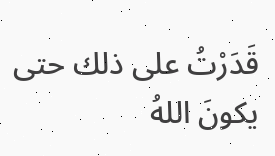قَدَرْتُ على ذلك حتى يكونَ اللهُ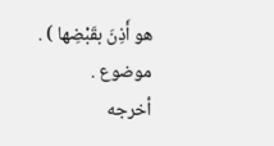هو أَذِنَ بقَبْضِها ) .
موضوع .
أخرجه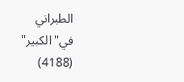الطبراني في"الكبير" (4188)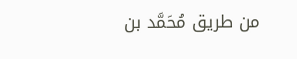من طريق مُحَمَّد بن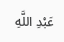عَبْدِ اللَّهِ